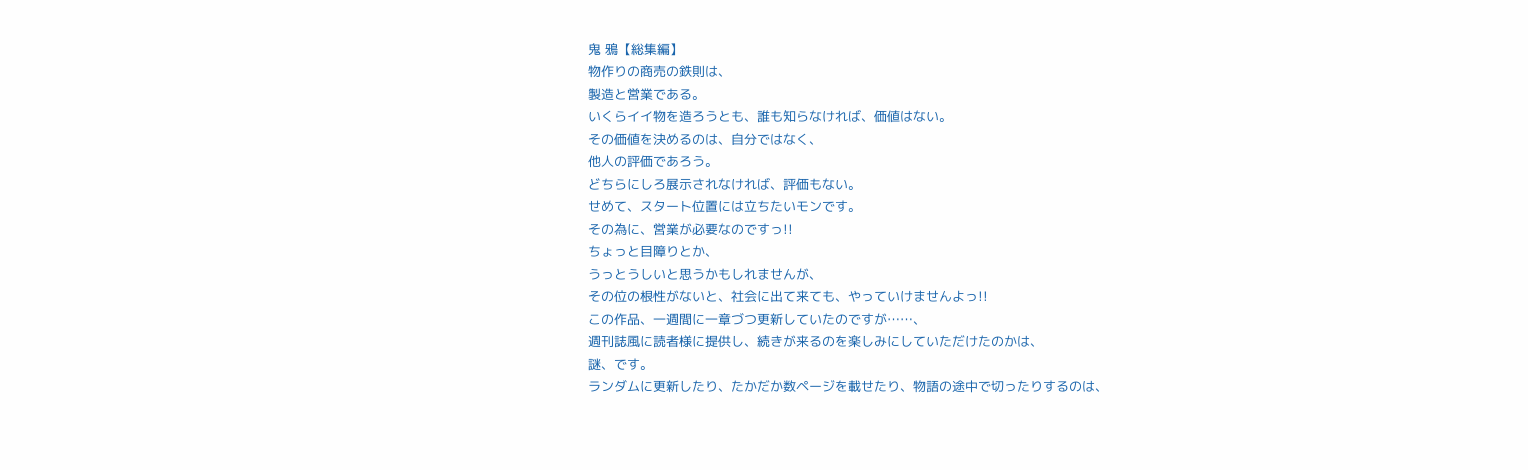鬼 鴉【総集編】
物作りの商売の鉄則は、
製造と営業である。
いくらイイ物を造ろうとも、誰も知らなければ、価値はない。
その価値を決めるのは、自分ではなく、
他人の評価であろう。
どちらにしろ展示されなければ、評価もない。
せめて、スタート位置には立ちたいモンです。
その為に、営業が必要なのですっ!!
ちょっと目障りとか、
うっとうしいと思うかもしれませんが、
その位の根性がないと、社会に出て来ても、やっていけませんよっ!!
この作品、一週間に一章づつ更新していたのですが……、
週刊誌風に読者様に提供し、続きが来るのを楽しみにしていただけたのかは、
謎、です。
ランダムに更新したり、たかだか数ページを載せたり、物語の途中で切ったりするのは、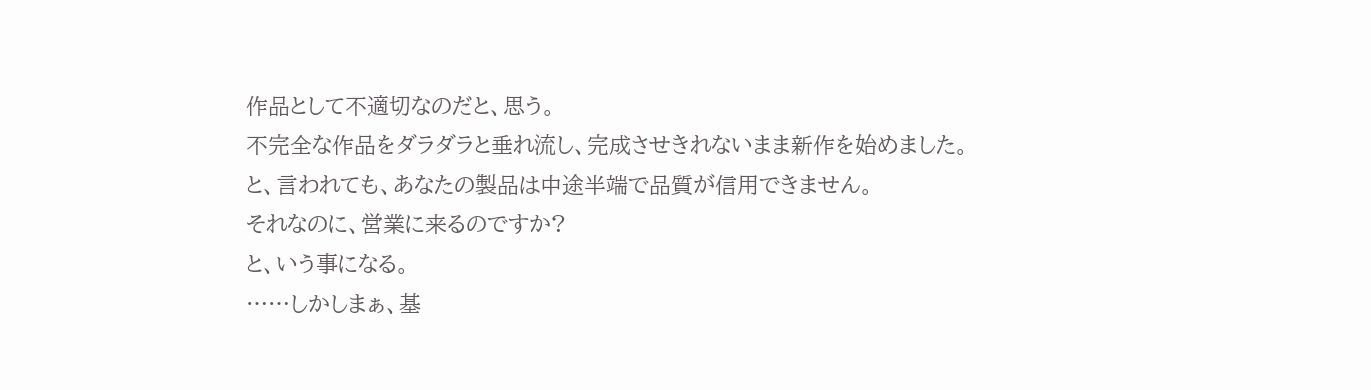作品として不適切なのだと、思う。
不完全な作品をダラダラと垂れ流し、完成させきれないまま新作を始めました。
と、言われても、あなたの製品は中途半端で品質が信用できません。
それなのに、営業に来るのですか?
と、いう事になる。
……しかしまぁ、基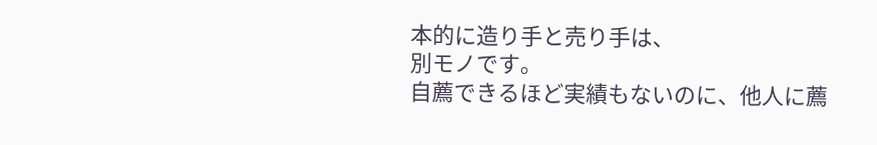本的に造り手と売り手は、
別モノです。
自薦できるほど実績もないのに、他人に薦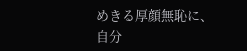めきる厚顔無恥に、
自分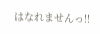はなれませんっ!!